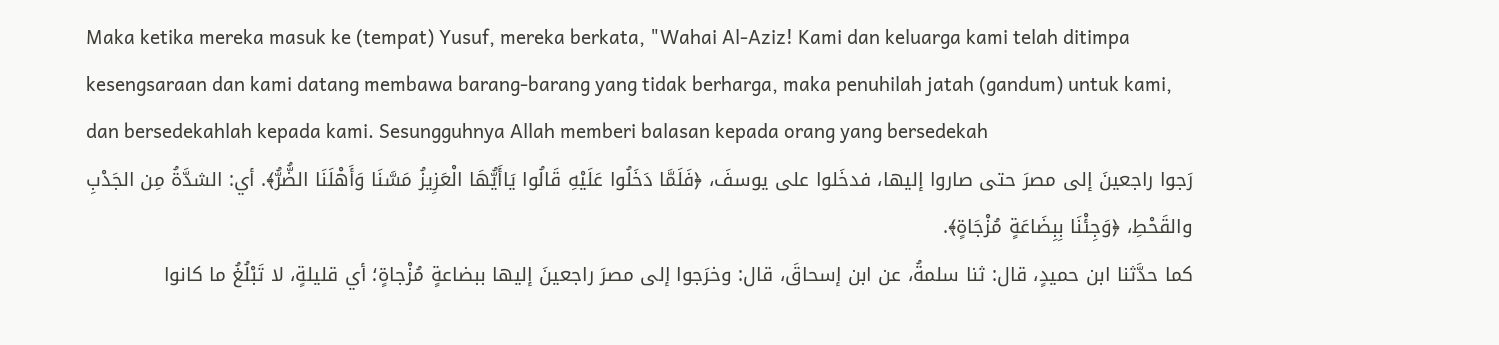Maka ketika mereka masuk ke (tempat) Yusuf, mereka berkata, "Wahai Al-Aziz! Kami dan keluarga kami telah ditimpa kesengsaraan dan kami datang membawa barang-barang yang tidak berharga, maka penuhilah jatah (gandum) untuk kami, dan bersedekahlah kepada kami. Sesungguhnya Allah memberi balasan kepada orang yang bersedekah
رَجوا راجعينَ إلى مصرَ حتى صاروا إليها، فدخَلوا على يوسفَ، ﴿فَلَمَّا دَخَلُوا عَلَيْهِ قَالُوا يَاأَيُّهَا الْعَزِيزُ مَسَّنَا وَأَهْلَنَا الضُّرُّ﴾. أي: الشدَّةُ مِن الجَدْبِ والقَحْطِ، ﴿وَجِئْنَا بِبِضَاعَةٍ مُزْجَاةٍ﴾.
كما حدَّثنا ابن حميدٍ، قال: ثنا سلمةُ، عن ابن إسحاقَ، قال: وخرَجوا إلى مصرَ راجعينَ إليها ببضاعةٍ مُزْجاةٍ؛ أي قليلةٍ، لا تَبْلُغُ ما كانوا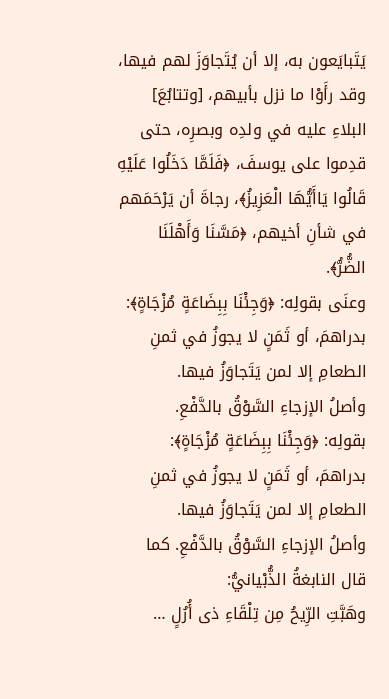يَتَبايَعون به، إلا أن يُتَجاوَزَ لهم فيها، وقد رأَوْا ما نزل بأبيهم، [وتتابُعَ] البلاءِ عليه في ولدِه وبصرِه، حتى قدِموا على يوسفَ، ﴿فَلَمَّا دَخَلُوا عَلَيْهِ قَالُوا يَاأَيُّهَا الْعَزِيزُ﴾، رجاةَ أن يَرْحَمَهم في شأنِ أخيهم، ﴿مَسَّنَا وَأَهْلَنَا الضُّرُّ﴾.
وعنَى بقولِه: ﴿وَجِئْنَا بِبِضَاعَةٍ مُزْجَاةٍ﴾: بدراهمَ، أو ثَمَنٍ لا يجوزُ في ثمنِ الطعامِ إلا لمن يَتَجاوَزُ فيها.
وأصلُ الإزجاءِ السَّوْقُ بالدَّفْعِ.
بقولِه: ﴿وَجِئْنَا بِبِضَاعَةٍ مُزْجَاةٍ﴾: بدراهمَ، أو ثَمَنٍ لا يجوزُ في ثمنِ الطعامِ إلا لمن يَتَجاوَزُ فيها.
وأصلُ الإزجاءِ السَّوْقُ بالدَّفْعِ. كما قال النابغةُ الذُّبْيانيُّ:
وهَبَّتِ الرِّيحُ مِن تِلْقَاءِ ذى أُرُلٍ …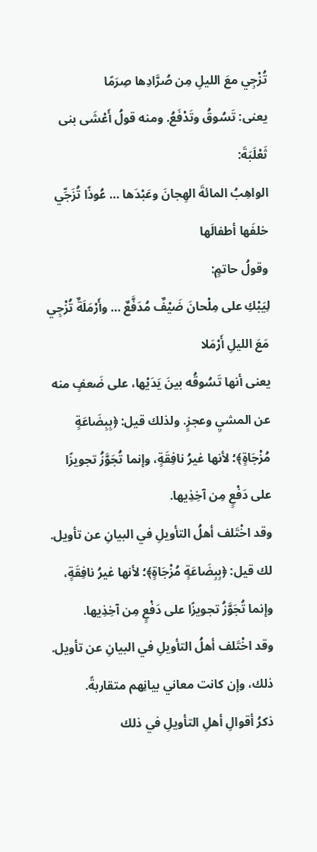تُزْجِي معَ الليلِ مِن صُرَّادِها صِرَمًا
يعنى: تَسُوقُ وتَدْفَعُ. ومنه قولُ أَعْشَى بنى ثَعْلَبَةَ:
الواهِبُ المائةَ الهِجانَ وعَبْدَها … عُوذًا تُزَجِّي خلفَها أطفالَها
وقولُ حاتمٍ:
لِيَبْكِ على مِلْحانَ ضَيْفٌ مُدَفَّعٌ … وأَرْمَلَةٌ تُزْجِي مَعَ الليلِ أَرْمَلا
يعنى أنها تَسُوقُه بينَ يَدَيْها، على ضَعفٍ منه عن المشيِ وعجزٍ. ولذلك قيل: ﴿بِبِضَاعَةٍ مُزْجَاةٍ﴾؛ لأنها غيرُ نافِقَةٍ، وإنما تُجَوَّزُ تجويزًا على دَفْعٍ مِن آخِذِيها.
وقد اخْتَلف أهلُ التأويلِ في البيانِ عن تأويل.
لك قيل: ﴿بِبِضَاعَةٍ مُزْجَاةٍ﴾؛ لأنها غيرُ نافِقَةٍ، وإنما تُجَوَّزُ تجويزًا على دَفْعٍ مِن آخِذِيها.
وقد اخْتَلف أهلُ التأويلِ في البيانِ عن تأويل. ذلك، وإن كانت معاني بيانِهم متقاربةً.
ذكرُ أقوالِ أهلِ التأويلِ في ذلك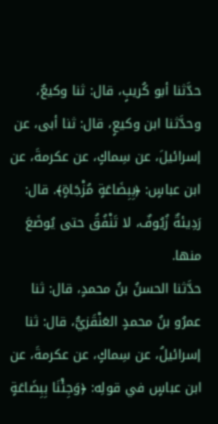حدَّثنا أبو كُريبٍ، قال: ثنا وكيعٌ، وحدَّثنا ابن وكيعٍ، قال: ثنا أبى، عن إسرائيلَ، عن سِماكٍ، عن عكرمةَ، عن ابن عباسٍ: ﴿بِبِضَاعَةٍ مُزْجَاةٍ﴾. قال: رَدِيئةٌ زُيُوفٌ، لا تَنْفُقُ حتى يُوضَعَ منها.
حدَّثنا الحسنُ بنُ محمدٍ، قال: ثنا عمرُو بنُ محمدٍ العَنْقَزيُّ، قال: ثنا
إسرائيلُ، عن سِماكٍ، عن عكرمةَ، عن ابن عباسٍ في قولِه: ﴿وَجِئْنَا بِبِضَاعَةٍ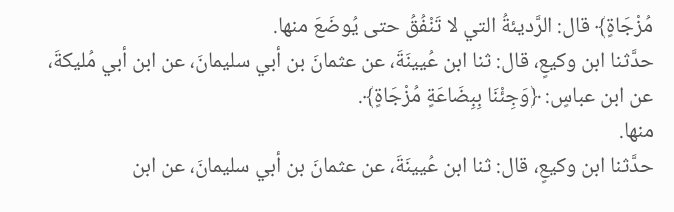مُزْجَاةٍ﴾ قال: الرَّديئةُ التي لا تَنْفُقُ حتى يُوضَعَ منها.
حدَّثنا ابن وكيعٍ، قال: ثنا ابن عُيينَةَ، عن عثمانَ بن أبي سليمانَ، عن ابن أبي مُليكةَ، عن ابن عباسٍ: ﴿وَجِئْنَا بِبِضَاعَةٍ مُزْجَاةٍ﴾.
منها.
حدَّثنا ابن وكيعٍ، قال: ثنا ابن عُيينَةَ، عن عثمانَ بن أبي سليمانَ، عن ابن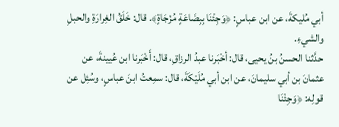أبي مُليكةَ، عن ابن عباسٍ: ﴿وَجِئْنَا بِبِضَاعَةٍ مُزْجَاةٍ﴾. قال: خَلَقُ الغِرارَةِ والحبلِ والشيءِ.
حدَّثنا الحسنُ بنُ يحيى، قال: أخْبَرنا عبدُ الرزاقِ، قال: أَخْبَرنا ابن عُيينةَ، عن عثمانَ بن أبي سليمانَ، عن ابن أبي مُلَيْكَةَ، قال: سمِعتُ ابنَ عباسٍ، وسُئِل عن قولِه: ﴿وَجِئْنَا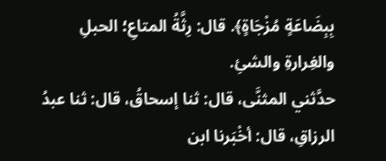بِبِضَاعَةٍ مُزْجَاةٍ﴾. قال: رِثَّةُ المتاعِ؛ الحبلِ والغِرارةِ والشئِ.
حدَّثني المثنَّى، قال: ثنا إسحاقُ، قال: ثنا عبدُ الرزاقِ، قال: أخْبَرنا ابن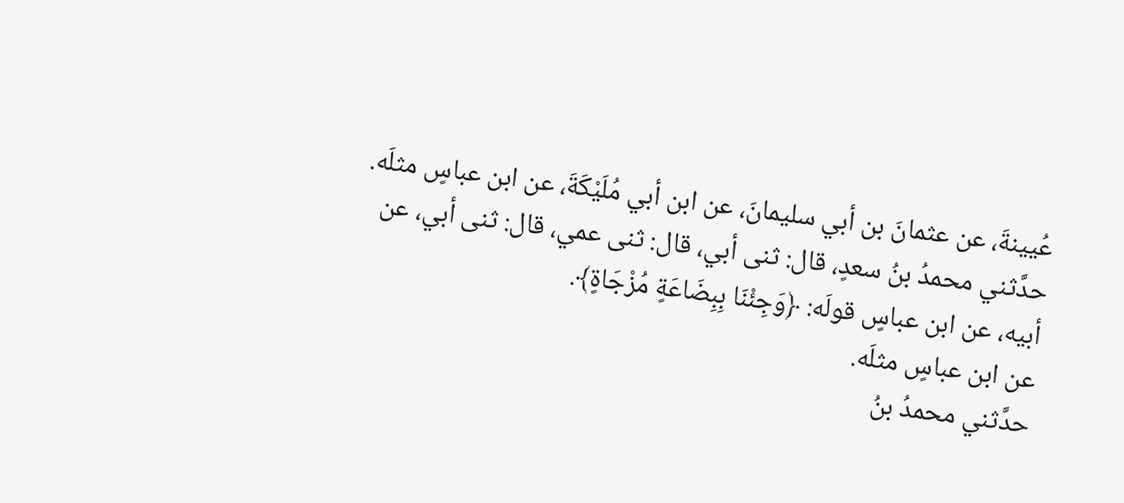عُيينةَ، عن عثمانَ بن أبي سليمانَ، عن ابن أبي مُلَيْكَةَ، عن ابن عباسٍ مثلَه.
حدَّثني محمدُ بنُ سعدٍ، قال: ثنى أبي، قال: ثنى عمي، قال: ثنى أبي، عن أبيه، عن ابن عباسٍ قولَه: ﴿وَجِئْنَا بِبِضَاعَةٍ مُزْجَاةٍ﴾.
عن ابن عباسٍ مثلَه.
حدَّثني محمدُ بنُ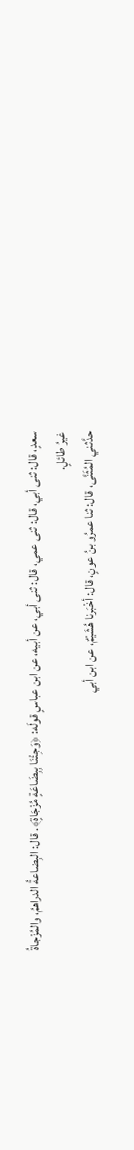سعدٍ، قال: ثنى أبي، قال: ثنى عمي، قال: ثنى أبي، عن أبيه، عن ابن عباسٍ قولَه: ﴿وَجِئْنَا بِبِضَاعَةٍ مُزْجَاةٍ﴾. قال: البِضاعةُ الدراهمُ، والمُزْجاةُ غيرُ طائلٍ.
حدَّثني المُثَنَّى، قال: ثنا عمرُو بنُ عونٍ، قال: أخْبَرنا هُشَيْمٌ، عن ابن أبي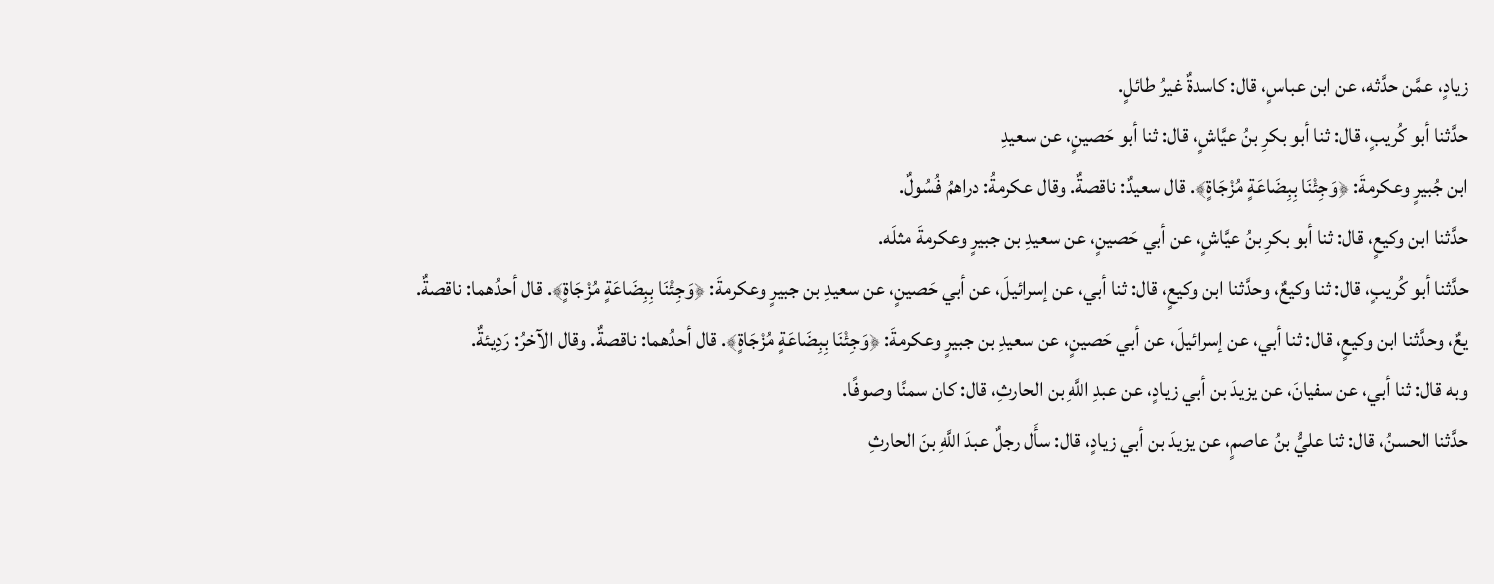زيادٍ، عمَّن حدَّثه، عن ابن عباسٍ، قال: كاسدةٌ غيرُ طائلٍ.
حدَّثنا أبو كُريبٍ، قال: ثنا أبو بكرِ بنُ عيَّاشٍ، قال: ثنا أبو حَصينٍ، عن سعيدِ
ابن جُبيرٍ وعكرمةَ: ﴿وَجِئْنَا بِبِضَاعَةٍ مُزْجَاةٍ﴾. قال سعيدٌ: ناقصةٌ. وقال عكرمةُ: دراهمُ فُسُولٌ.
حدَّثنا ابن وكيعٍ، قال: ثنا أبو بكرِ بنُ عيَّاشٍ، عن أبي حَصينٍ، عن سعيدِ بن جبيرٍ وعكرمةَ مثلَه.
حدَّثنا أبو كُريبٍ، قال: ثنا وكيعٌ، وحدَّثنا ابن وكيعٍ، قال: ثنا أبي، عن إسرائيلَ، عن أبي حَصينٍ، عن سعيدِ بن جبيرٍ وعكرمةَ: ﴿وَجِئْنَا بِبِضَاعَةٍ مُزْجَاةٍ﴾. قال أحدُهما: ناقصةٌ.
يعٌ، وحدَّثنا ابن وكيعٍ، قال: ثنا أبي، عن إسرائيلَ، عن أبي حَصينٍ، عن سعيدِ بن جبيرٍ وعكرمةَ: ﴿وَجِئْنَا بِبِضَاعَةٍ مُزْجَاةٍ﴾. قال أحدُهما: ناقصةٌ. وقال الآخرُ: رَدِيئةٌ.
وبه قال: ثنا أبي، عن سفيانَ، عن يزيدَ بن أبي زيادٍ، عن عبدِ اللَّهِ بن الحارثِ، قال: كان سمنًا وصوفًا.
حدَّثنا الحسنُ، قال: ثنا عليُّ بنُ عاصمٍ، عن يزيدَ بن أبي زيادٍ، قال: سأَل رجلٌ عبدَ اللَّهِ بنَ الحارثِ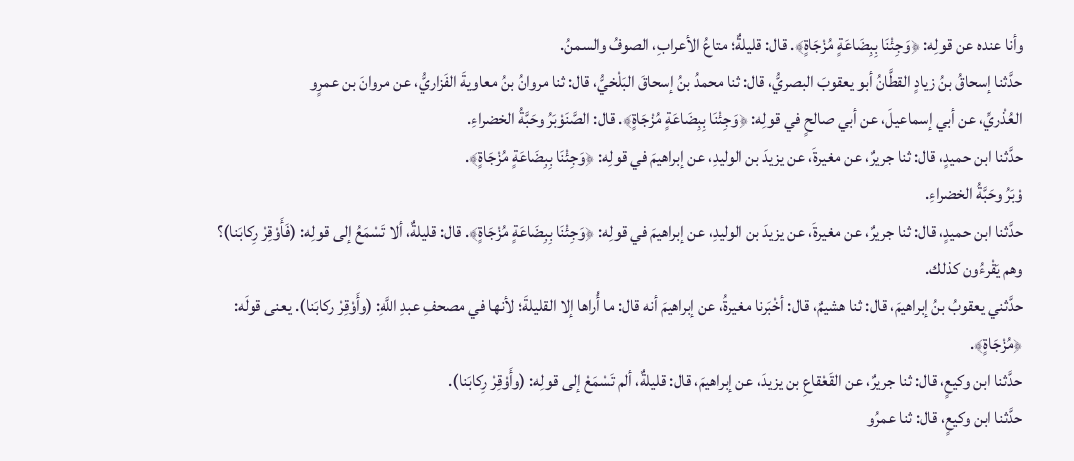وأنا عنده عن قولِه: ﴿وَجِئْنَا بِبِضَاعَةٍ مُزْجَاةٍ﴾. قال: قليلةٌ؛ متاعُ الأعرابِ، الصوفُ والسمنُ.
حدَّثنا إسحاقُ بنُ زيادٍ القطَّانُ أبو يعقوبَ البصريُّ، قال: ثنا محمدُ بنُ إسحاقَ البَلْخيُّ، قال: ثنا مروانُ بنُ معاويةَ الفَزاريُّ، عن مروانَ بن عمرٍو
العُذْريِّ، عن أبي إسماعيلَ، عن أبي صالحٍ في قولِه: ﴿وَجِئْنَا بِبِضَاعَةٍ مُزْجَاةٍ﴾. قال: الصَّنَوْبَرُ وحَبَّةُ الخضراءِ.
حدَّثنا ابن حميدٍ، قال: ثنا جريرٌ، عن مغيرةَ، عن يزيدَ بن الوليدِ، عن إبراهيمَ في قولِه: ﴿وَجِئْنَا بِبِضَاعَةٍ مُزْجَاةٍ﴾.
وْبَرُ وحَبَّةُ الخضراءِ.
حدَّثنا ابن حميدٍ، قال: ثنا جريرٌ، عن مغيرةَ، عن يزيدَ بن الوليدِ، عن إبراهيمَ في قولِه: ﴿وَجِئْنَا بِبِضَاعَةٍ مُزْجَاةٍ﴾. قال: قليلةٌ، ألا تَسْمَعُ إلى قولِه: (فَأَوْقِرْ رِكابَنا)؟ وهم يَقْرءُون كذلك.
حدَّثني يعقوبُ بنُ إبراهيمَ، قال: ثنا هشيمٌ، قال: أخْبَرنا مغيرةُ، عن إبراهيمَ أنه قال: ما أُراها إلا القليلةَ؛ لأنها في مصحفِ عبدِ اللَّهِ: (وأَوْقِرْ ركابَنا). يعنى قولَه: ﴿مُزْجَاةٍ﴾.
حدَّثنا ابن وكيعٍ، قال: ثنا جريرٌ، عن القَعْقاعِ بن يزيدَ، عن إبراهيمَ، قال: قليلةٌ، ألم تَسْمَعْ إلى قولِه: (وأَوْقِرْ رِكابَنا).
حدَّثنا ابن وكيعٍ، قال: ثنا عمرُو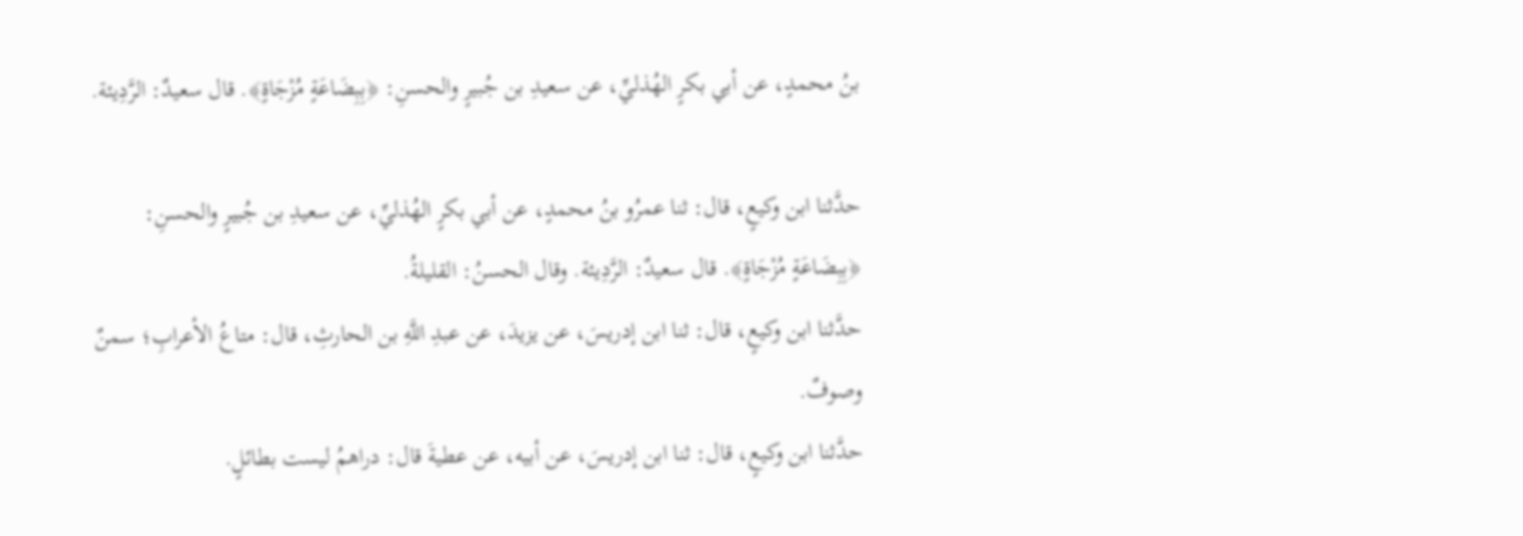بنُ محمدٍ، عن أبي بكرٍ الهُذليِّ، عن سعيدِ بن جُبيرٍ والحسنِ: ﴿بِبِضَاعَةٍ مُزْجَاةٍ﴾. قال سعيدٌ: الرَّدِيئة.

حدَّثنا ابن وكيعٍ، قال: ثنا عمرُو بنُ محمدٍ، عن أبي بكرٍ الهُذليِّ، عن سعيدِ بن جُبيرٍ والحسنِ: ﴿بِبِضَاعَةٍ مُزْجَاةٍ﴾. قال سعيدٌ: الرَّدِيئة. وقال الحسنُ: القليلةُ.
حدَّثنا ابن وكيعٍ، قال: ثنا ابن إدريسَ، عن يزيدَ، عن عبدِ اللَّهِ بن الحارثِ، قال: متاعُ الأعرابِ؛ سمنٌ وصوفٌ.
حدَّثنا ابن وكيعٍ، قال: ثنا ابن إدريسَ، عن أبيه، عن عطيةَ قال: دراهمُ ليست بطائلٍ.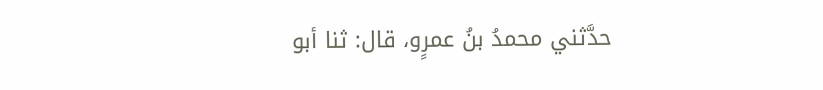حدَّثني محمدُ بنُ عمرٍو، قال: ثنا أبو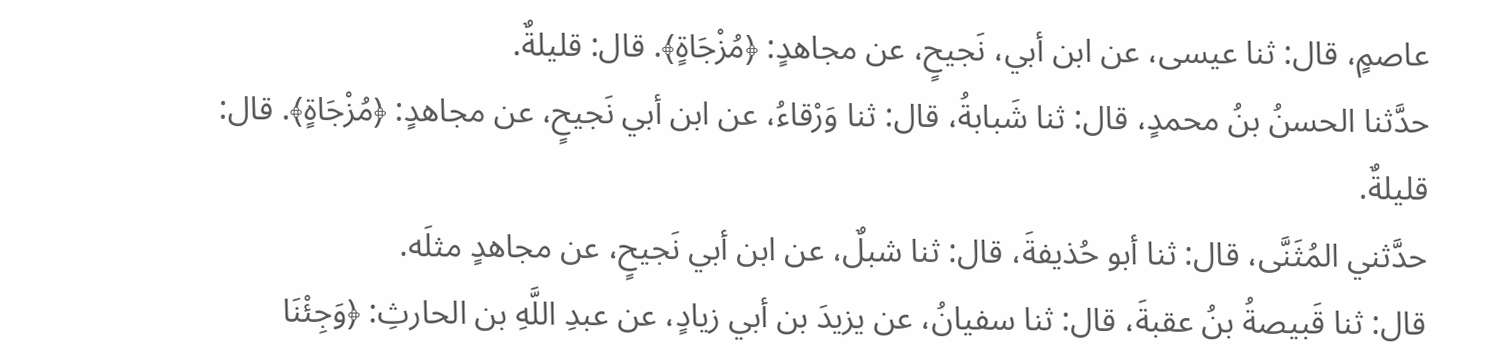عاصمٍ، قال: ثنا عيسى، عن ابن أبي، نَجيحٍ، عن مجاهدٍ: ﴿مُزْجَاةٍ﴾. قال: قليلةٌ.
حدَّثنا الحسنُ بنُ محمدٍ، قال: ثنا شَبابةُ، قال: ثنا وَرْقاءُ، عن ابن أبي نَجيحٍ، عن مجاهدٍ: ﴿مُزْجَاةٍ﴾. قال: قليلةٌ.
حدَّثني المُثَنَّى، قال: ثنا أبو حُذيفةَ، قال: ثنا شبلٌ، عن ابن أبي نَجيحٍ، عن مجاهدٍ مثلَه.
قال: ثنا قَبيصةُ بنُ عقبةَ، قال: ثنا سفيانُ، عن يزيدَ بن أبي زيادٍ، عن عبدِ اللَّهِ بن الحارثِ: ﴿وَجِئْنَا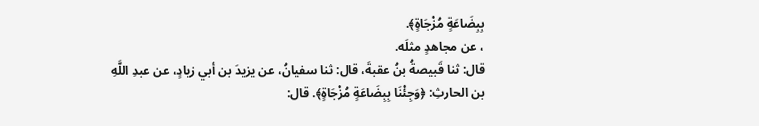بِبِضَاعَةٍ مُزْجَاةٍ﴾.
، عن مجاهدٍ مثلَه.
قال: ثنا قَبيصةُ بنُ عقبةَ، قال: ثنا سفيانُ، عن يزيدَ بن أبي زيادٍ، عن عبدِ اللَّهِ بن الحارثِ: ﴿وَجِئْنَا بِبِضَاعَةٍ مُزْجَاةٍ﴾. قال: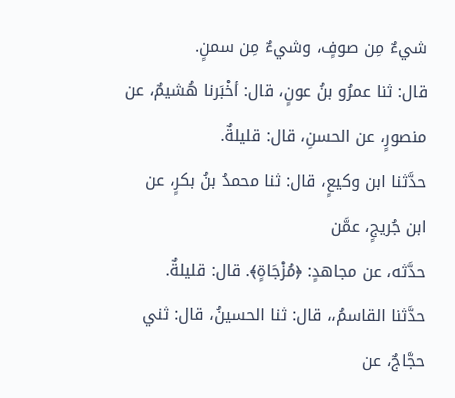شيءٌ مِن صوفٍ، وشيءٌ مِن سمنٍ.
قال: ثنا عمرُو بنُ عونٍ، قال: أخْبَرنا هُشيمٌ، عن منصورٍ، عن الحسنِ، قال: قليلةٌ.
حدَّثنا ابن وكيعٍ، قال: ثنا محمدُ بنُ بكرٍ، عن ابن جُريجٍ، عمَّن
حدَّثه، عن مجاهدٍ: ﴿مُزْجَاةٍ﴾. قال: قليلةٌ.
حدَّثنا القاسمُ،، قال: ثنا الحسينُ، قال: ثني حجَّاجٌ، عن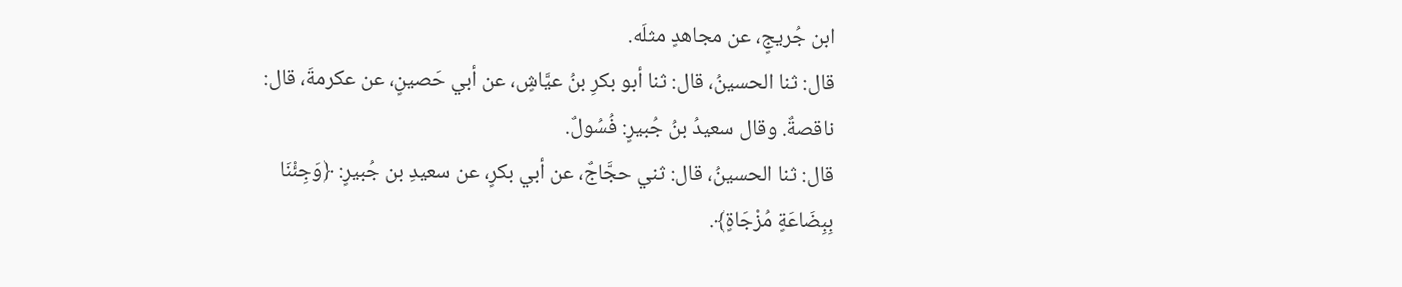ابن جُريجٍ، عن مجاهدٍ مثلَه.
قال: ثنا الحسينُ، قال: ثنا أبو بكرِ بنُ عيَّاشٍ، عن أبي حَصينٍ، عن عكرمةَ، قال: ناقصةٌ. وقال سعيدُ بنُ جُبيرٍ: فُسُولٌ.
قال: ثنا الحسينُ، قال: ثني حجَّاجٌ، عن أبي بكرٍ، عن سعيدِ بن جُبيرٍ: ﴿وَجِئْنَا بِبِضَاعَةٍ مُزْجَاةٍ﴾.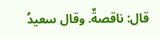قال: ناقصةٌ. وقال سعيدُ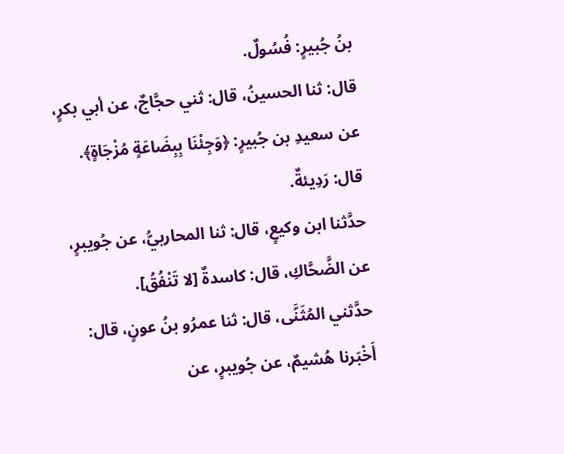بنُ جُبيرٍ: فُسُولٌ.
قال: ثنا الحسينُ، قال: ثني حجَّاجٌ، عن أبي بكرٍ، عن سعيدِ بن جُبيرٍ: ﴿وَجِئْنَا بِبِضَاعَةٍ مُزْجَاةٍ﴾. قال: رَدِيئةٌ.
حدَّثنا ابن وكيعٍ، قال: ثنا المحاربيُّ، عن جُويبرٍ، عن الضَّحَّاكِ، قال: كاسدةٌ [لا تَنْفُقُ].
حدَّثني المُثَنَّى، قال: ثنا عمرُو بنُ عونٍ، قال: أَخْبَرنا هُشيمٌ، عن جُويبرٍ، عن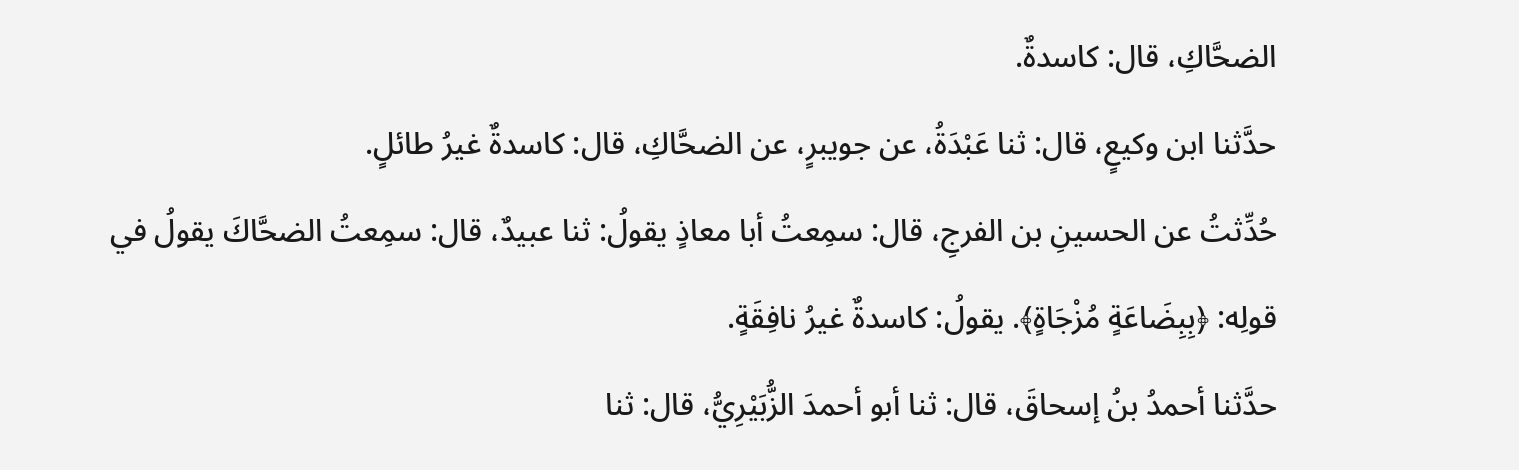الضحَّاكِ، قال: كاسدةٌ.
حدَّثنا ابن وكيعٍ، قال: ثنا عَبْدَةُ، عن جويبرٍ، عن الضحَّاكِ، قال: كاسدةٌ غيرُ طائلٍ.
حُدِّثتُ عن الحسينِ بن الفرجِ، قال: سمِعتُ أبا معاذٍ يقولُ: ثنا عبيدٌ، قال: سمِعتُ الضحَّاكَ يقولُ في قولِه: ﴿بِبِضَاعَةٍ مُزْجَاةٍ﴾. يقولُ: كاسدةٌ غيرُ نافِقَةٍ.
حدَّثنا أحمدُ بنُ إسحاقَ، قال: ثنا أبو أحمدَ الزُّبَيْرِيُّ، قال: ثنا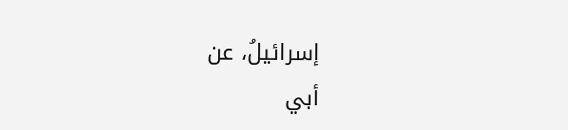إسرائيلُ، عن
أبي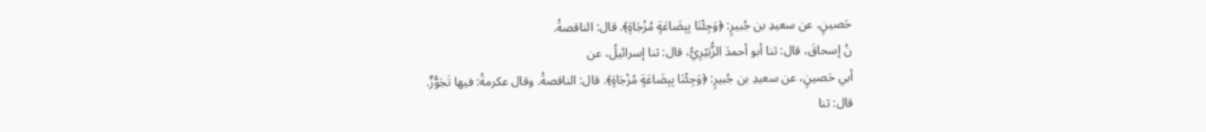حَصينٍ، عن سعيدِ بن جُبيرٍ: ﴿وَجِئْنَا بِبِضَاعَةٍ مُزْجَاةٍ﴾. قال: الناقصةُ.
نُ إسحاقَ، قال: ثنا أبو أحمدَ الزُّبَيْرِيُّ، قال: ثنا إسرائيلُ، عن
أبي حَصينٍ، عن سعيدِ بن جُبيرٍ: ﴿وَجِئْنَا بِبِضَاعَةٍ مُزْجَاةٍ﴾. قال: الناقصةُ. وقال عكرمةُ: فيها تَجَوُّزٌ.
قال: ثنا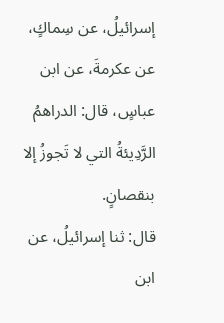إسرائيلُ، عن سِماكٍ، عن عكرمةَ، عن ابن عباسٍ، قال: الدراهمُ الرَّدِيئةُ التي لا تَجوزُ إلا بنقصانٍ.
قال: ثنا إسرائيلُ، عن ابن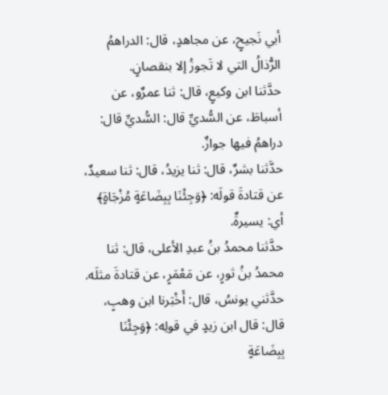أبي نَجيحٍ، عن مجاهدٍ، قال: الدراهمُ الرُّذالُ التي لا تَجوزُ إلا بنقصانٍ.
حدَّثنا ابن وكيعٍ، قال: ثنا عمرٌو، عن أسباطَ، عن السُّديِّ قال: السُّديِّ قال: دراهمُ فيها جوازٌ.
حدَّثنا بشرٌ، قال: ثنا يزيدُ، قال: ثنا سعيدٌ، عن قتادةَ قولَه: ﴿وَجِئْنَا بِبِضَاعَةٍ مُزْجَاةٍ﴾ أي: يسيرةٌ.
حدَّثنا محمدُ بنُ عبدِ الأعلى، قال: ثنا محمدُ بنُ ثورٍ، عن مَعْمَرٍ، عن قتادةَ مثلَه.
حدَّثني يونسُ، قال: أَخْبَرنا ابن وهبٍ، قال: قال ابن زيدٍ في قولِه: ﴿وَجِئْنَا بِبِضَاعَةٍ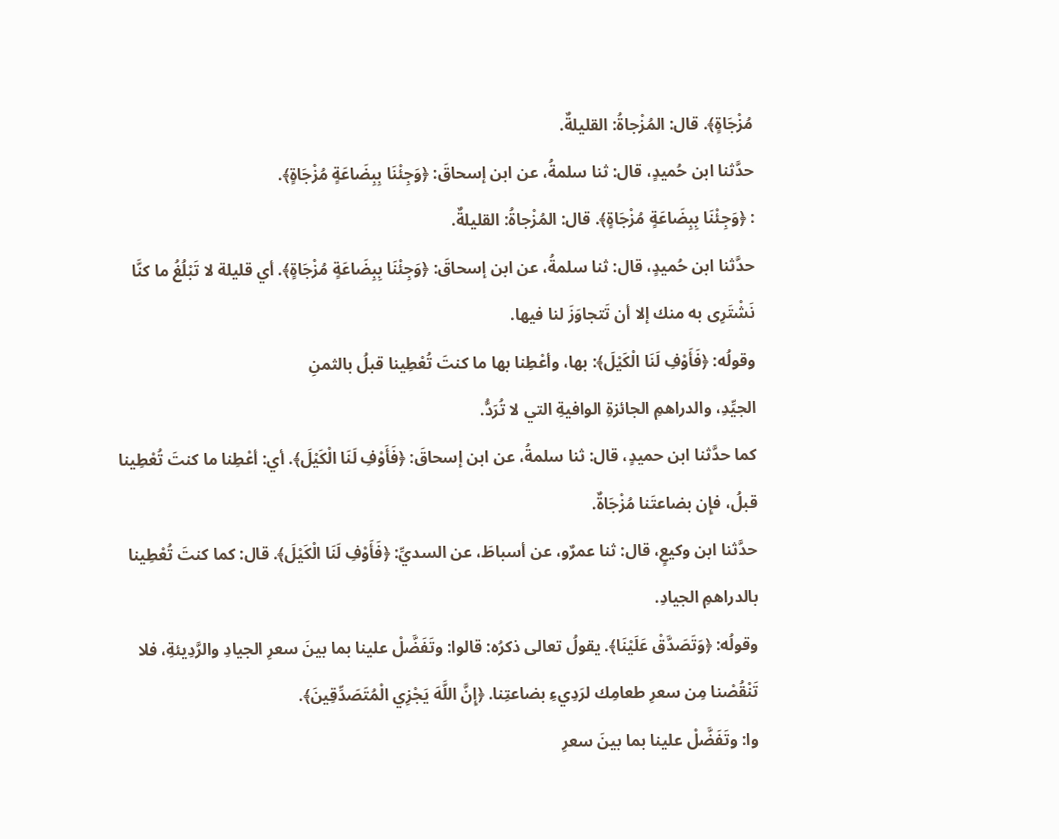مُزْجَاةٍ﴾. قال: المُزْجاةُ: القليلةٌ.
حدَّثنا ابن حُميدٍ، قال: ثنا سلمةُ، عن ابن إسحاقَ: ﴿وَجِئْنَا بِبِضَاعَةٍ مُزْجَاةٍ﴾.
: ﴿وَجِئْنَا بِبِضَاعَةٍ مُزْجَاةٍ﴾. قال: المُزْجاةُ: القليلةٌ.
حدَّثنا ابن حُميدٍ، قال: ثنا سلمةُ، عن ابن إسحاقَ: ﴿وَجِئْنَا بِبِضَاعَةٍ مُزْجَاةٍ﴾. أي قليلة لا تَبْلُغُ ما كنَّا نَشْتَرِى به منك إلا أن تَتجاوَزَ لنا فيها.
وقولُه: ﴿فَأَوْفِ لَنَا الْكَيْلَ﴾: بها، وأعْطِنا بها ما كنتَ تُعْطِينا قبلُ بالثمنِ
الجيِّدِ، والدراهمِ الجائزةِ الوافيةِ التي لا تُرَدُّ.
كما حدَّثنا ابن حميدٍ، قال: ثنا سلمةُ، عن ابن إسحاقَ: ﴿فَأَوْفِ لَنَا الْكَيْلَ﴾. أي: أعْطِنا ما كنتَ تُعْطِينا قبلُ، فإِن بضاعتَنا مُزْجَاةٌ.
حدَّثنا ابن وكيعٍ، قال: ثنا عمرٌو، عن أسباطَ، عن السديِّ: ﴿فَأَوْفِ لَنَا الْكَيْلَ﴾. قال: كما كنتَ تُعْطِينا بالدراهمِ الجيادِ.
وقولُه: ﴿وَتَصَدَّقْ عَلَيْنَا﴾. يقولُ تعالى ذكرُه: قالوا: وتَفَضَّلْ علينا بما بينَ سعرِ الجيادِ والرَّدِيئةِ، فلا تَنْقُصْنا مِن سعرِ طعامِك لرَدِيءِ بضاعتِنا. ﴿إِنَّ اللَّهَ يَجْزِي الْمُتَصَدِّقِينَ﴾.
وا: وتَفَضَّلْ علينا بما بينَ سعرِ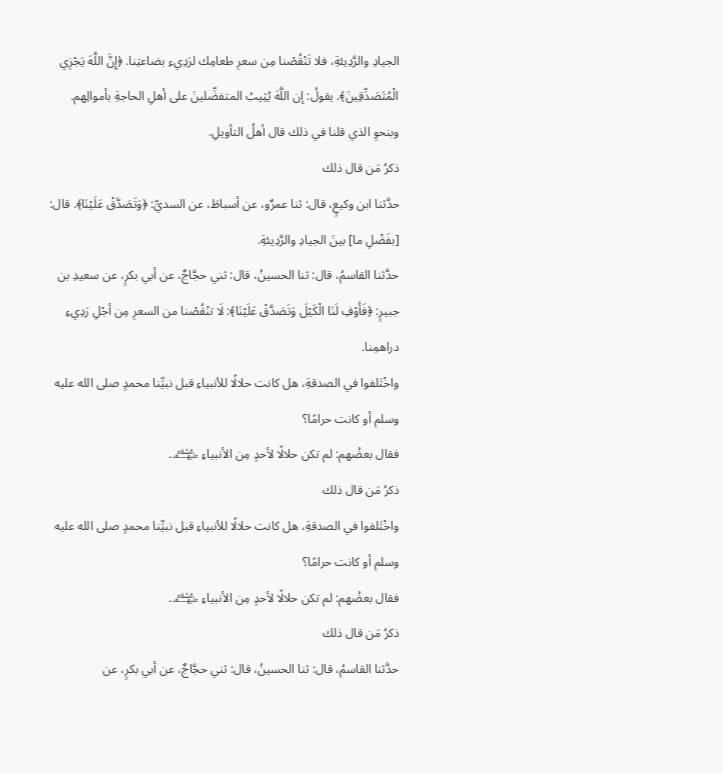الجيادِ والرَّدِيئةِ، فلا تَنْقُصْنا مِن سعرِ طعامِك لرَدِيءِ بضاعتِنا. ﴿إِنَّ اللَّهَ يَجْزِي الْمُتَصَدِّقِينَ﴾. يقولُ: إن اللَّهَ يُثِيبُ المتفضِّلينَ على أهلِ الحاجةِ بأموالِهم.
وبنحوِ الذي قلنا في ذلك قال أهلُ التأويلِ.
ذكرُ مَن قال ذلك
حدَّثنا ابن وكيعٍ، قال: ثنا عمرٌو، عن أسباطَ، عن السديِّ: ﴿وَتَصَدَّقْ عَلَيْنَا﴾. قال: [بفَضْلِ ما] بينَ الجيادِ والرَّدِيئةِ.
حدَّثنا القاسمُ، قال: ثنا الحسينُ، قال: ثني حجَّاجٌ، عن أبي بكرٍ، عن سعيدِ بن جبيرٍ: ﴿فَأَوْفِ لَنَا الْكَيْلَ وَتَصَدَّقْ عَلَيْنَا﴾: لَا تنْقُصْنا من السعرِ مِن أجْلِ رَدِيءِ دراهمِنا.
واخْتَلفوا في الصدقةِ، هل كانت حلالًا للأنبياءِ قبل نبيِّنا محمدٍ صلى الله عليه وسلم أو كانت حرامًا؟
فقال بعضُهم: لم تكن حلالًا لأحدٍ مِن الأنبياءِ ﵈.
ذكرُ مَن قال ذلك
واخْتَلفوا في الصدقةِ، هل كانت حلالًا للأنبياءِ قبل نبيِّنا محمدٍ صلى الله عليه وسلم أو كانت حرامًا؟
فقال بعضُهم: لم تكن حلالًا لأحدٍ مِن الأنبياءِ ﵈.
ذكرُ مَن قال ذلك
حدَّثنا القاسمُ، قال: ثنا الحسينُ، قال: ثني حجَّاجٌ، عن أبي بكرٍ، عن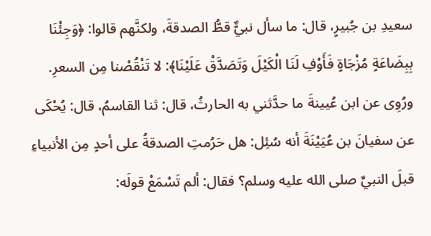سعيدِ بن جُبيرٍ، قال: ما سأل نبيٌّ قطُّ الصدقةَ، ولكنَّهم قالوا: ﴿وَجِئْنَا بِبِضَاعَةٍ مُزْجَاةٍ فَأَوْفِ لَنَا الْكَيْلَ وَتَصَدَّقْ عَلَيْنَا﴾: لا تَنْقُصْنا مِن السعرِ.
ورُوِى عن ابن عُيينةَ ما حدَّثني به الحارثُ، قال: ثنا القاسمُ، قال: يُحْكَى عن سفيانَ بن عُيَيْنَةَ أنه سُئِل: هل حَرُمتِ الصدقةُ على أحدٍ مِن الأنبياءِ قبلَ النبيِّ صلى الله عليه وسلم؟ فقال: ألم تَسْمَعْ قولَه: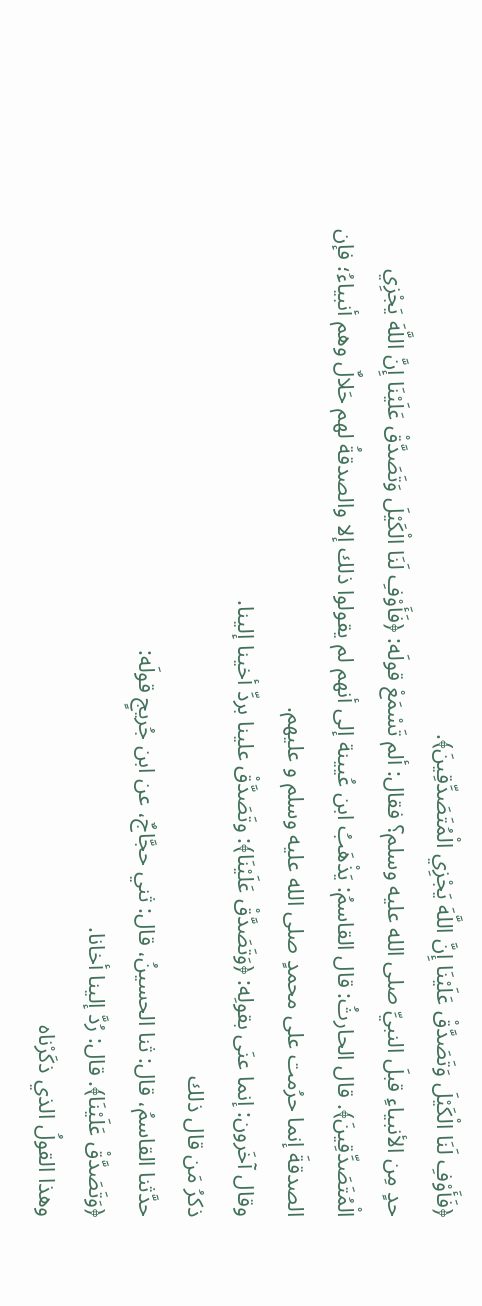﴿فَأَوْفِ لَنَا الْكَيْلَ وَتَصَدَّقْ عَلَيْنَا إِنَّ اللَّهَ يَجْزِي الْمُتَصَدِّقِينَ﴾.
حدٍ مِن الأنبياءِ قبلَ النبيِّ صلى الله عليه وسلم؟ فقال: ألم تَسْمَعْ قولَه: ﴿فَأَوْفِ لَنَا الْكَيْلَ وَتَصَدَّقْ عَلَيْنَا إِنَّ اللَّهَ يَجْزِي الْمُتَصَدِّقِينَ﴾. قال الحارثُ: قال القاسمُ: يَذْهَبُ ابن عُيينة إلى أنهم لم يقولوا ذلك إلا والصدقةُ لهم حَلالٌ وهم أنبياءُ؛ فإن الصدقةَ إنما حرُمت على محمدٍ صلى الله عليه وسلم و عليهم.
وقال آخَرون: إنما عنَى بقولِه: ﴿وَتَصَدَّقْ عَلَيْنَا﴾: وتَصَدَّقْ علينا بردِّ أخينا إلينا.
ذكرُ مَن قال ذلك
حدَّثنا القاسمُ، قال: ثنا الحسينُ، قال: ثني حجَّاجٌ، عن ابن جُريجٍ قولَه:
﴿وَتَصَدَّقْ عَلَيْنَا﴾. قال: رُدَّ إلينا أخانا.
وهذا القولُ الذي ذكَرْناه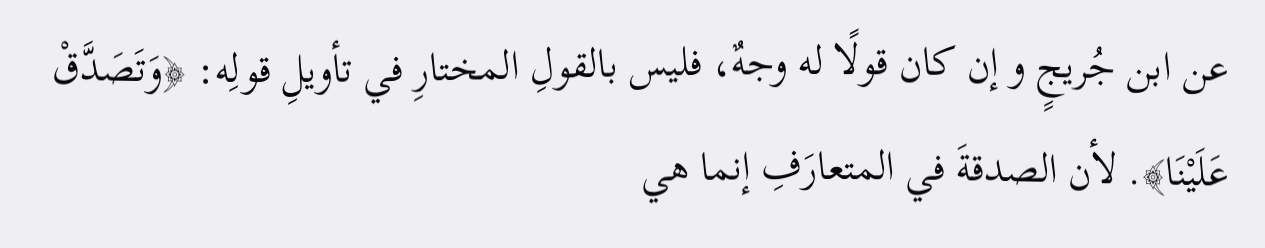عن ابن جُريجٍ و إن كان قولًا له وجهٌ، فليس بالقولِ المختارِ في تأويلِ قولِه: ﴿وَتَصَدَّقْ عَلَيْنَا﴾. لأن الصدقةَ في المتعارَفِ إنما هي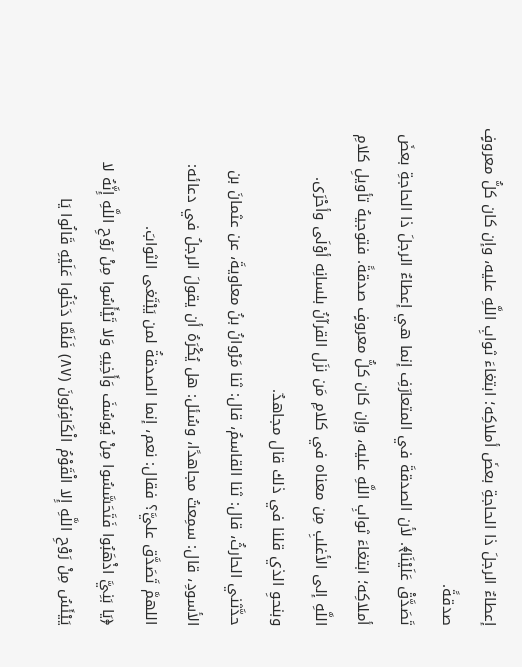إعطاءٌ الرجلَ ذا الحاجةِ بعضَ أملاكِه؛ ابتغاءَ ثوابِ اللَّهِ عليه، وإن كان كلُّ معروفٍ صدقةً.
تَصَدَّقْ عَلَيْنَا﴾. لأن الصدقةَ في المتعارَفِ إنما هي إعطاءٌ الرجلَ ذا الحاجةِ بعضَ أملاكِه؛ ابتغاءَ ثوابِ اللَّهِ عليه، وإن كان كلُّ معروفٍ صدقةً. فتوجيهُ تأويلِ كلامِ اللَّهِ إلى الأغلبِ مِن معناه في كلامِ مَن نزَل القرآنُ بلسانِه أوْلَى وأحْرَى.
وبنحوِ الذي قلنا في ذلك قال مجاهدٌ.
حدَّثني الحارثُ، قال: ثنا القاسمُ، قال: ثنا مَرْوانُ بنُ معاويةَ، عن عثمانَ بن الأسودِ، قال: سمِعتُ مجاهدًا، وسُئل: هل يُكْرَهُ أن يقولَ الرجلُ في دعائه: اللهمَّ تَصَدَّق عليَّ؟ فقال: نعم، إنما الصدقةُ لمن يَبْتَغى الثوابَ.
﴿يَا بَنِيَّ اذْهَبُوا فَتَحَسَّسُوا مِنْ يُوسُفَ وَأَخِيهِ وَلا تَيْأَسُوا مِنْ رَوْحِ اللَّهِ إِنَّهُ لا يَيْئَسُ مِنْ رَوْحِ اللَّهِ إِلا الْقَوْمُ الْكَافِرُونَ (٨٧) فَلَمَّا دَخَلُوا عَلَيْهِ قَالُوا يَا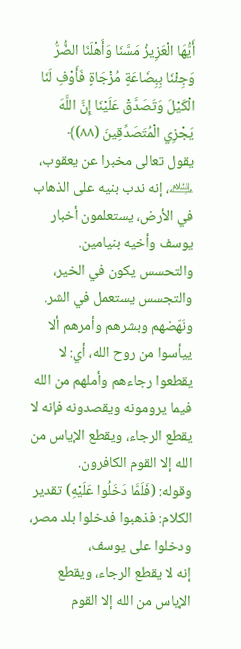أَيُّهَا الْعَزِيزُ مَسَّنَا وَأَهْلَنَا الضُّرُّ وَجِئْنَا بِبِضَاعَةٍ مُزْجَاةٍ فَأَوْفِ لَنَا الْكَيْلَ وَتَصَدَّقْ عَلَيْنَا إِنَّ اللَّهَ يَجْزِي الْمُتَصَدِّقِينَ (٨٨)﴾
يقول تعالى مخبرا عن يعقوب، ﵇، إنه ندب بنيه على الذهاب في الأرض، يستعلمون أخبار يوسف وأخيه بنيامين.
والتحسس يكون في الخير، والتجسس يستعمل في الشر.
ونَهّضهم وبشرهم وأمرهم ألا ييأسوا من روح الله، أي: لا يقطعوا رجاءهم وأملهم من الله فيما يرومونه ويقصدونه فإنه لا يقطع الرجاء، ويقطع الإياس من الله إلا القوم الكافرون.
وقوله: (فَلَمَّا دَخَلُوا عَلَيْهِ) تقدير الكلام: فذهبوا فدخلوا بلد مصر، ودخلوا على يوسف،
إنه لا يقطع الرجاء، ويقطع الإياس من الله إلا القوم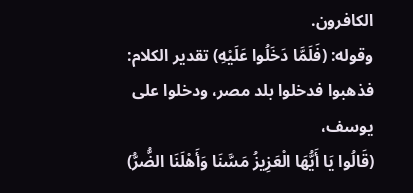الكافرون.
وقوله: (فَلَمَّا دَخَلُوا عَلَيْهِ) تقدير الكلام: فذهبوا فدخلوا بلد مصر، ودخلوا على يوسف،
(قَالُوا يَا أَيُّهَا الْعَزِيزُ مَسَّنَا وَأَهْلَنَا الضُّرُّ)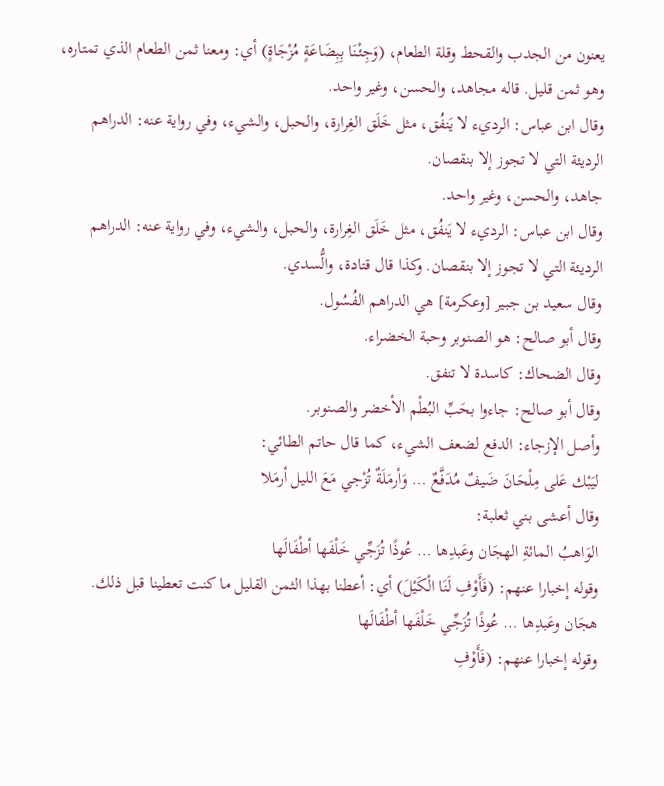يعنون من الجدب والقحط وقلة الطعام، (وَجِئْنَا بِبِضَاعَةٍ مُزْجَاةٍ) أي: ومعنا ثمن الطعام الذي تمتاره، وهو ثمن قليل. قاله مجاهد، والحسن، وغير واحد.
وقال ابن عباس: الرديء لا يَنفُق، مثل خَلَق الغِرارة، والحبل، والشيء، وفي رواية عنه: الدراهم الرديئة التي لا تجوز إلا بنقصان.
جاهد، والحسن، وغير واحد.
وقال ابن عباس: الرديء لا يَنفُق، مثل خَلَق الغِرارة، والحبل، والشيء، وفي رواية عنه: الدراهم الرديئة التي لا تجوز إلا بنقصان. وكذا قال قتادة، والُّسدي.
وقال سعيد بن جبير [وعكرمة] هي الدراهم الفُسُول.
وقال أبو صالح: هو الصنوبر وحبة الخضراء.
وقال الضحاك: كاسدة لا تنفق.
وقال أبو صالح: جاءوا بحَبِّ البُطْم الأخضر والصنوبر.
وأصل الإزجاء: الدفع لضعف الشيء، كما قال حاتم الطائي:
ليَبْك عَلى مِلْحَانَ ضَيفٌ مُدَفَّعٌ … وَأرمَلَةٌ تُزْجي مَعَ الليل أرمَلا
وقال أعشى بني ثعلبة:
الوَاهبُ المائةِ الهجَان وعَبدِها … عُوذًا تُزَجِّي خَلْفَها أطْفَالَها
وقوله إخبارا عنهم: (فَأَوْفِ لَنَا الْكَيْلَ) أي: أعطنا بهذا الثمن القليل ما كنت تعطينا قبل ذلك.
هجَان وعَبدِها … عُوذًا تُزَجِّي خَلْفَها أطْفَالَها
وقوله إخبارا عنهم: (فَأَوْفِ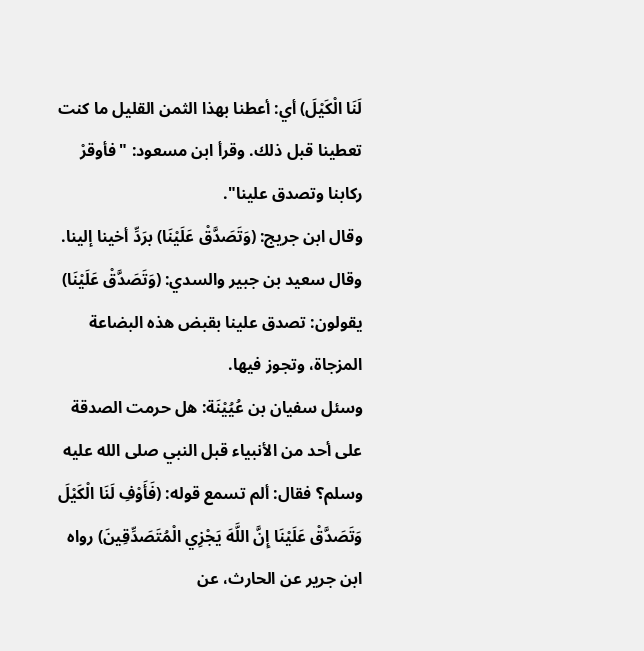لَنَا الْكَيْلَ) أي: أعطنا بهذا الثمن القليل ما كنت تعطينا قبل ذلك. وقرأ ابن مسعود: "فأوقرْ ركابنا وتصدق علينا".
وقال ابن جريج: (وَتَصَدَّقْ عَلَيْنَا) برَدِّ أخينا إلينا.
وقال سعيد بن جبير والسدي: (وَتَصَدَّقْ عَلَيْنَا) يقولون: تصدق علينا بقبض هذه البضاعة المزجاة، وتجوز فيها.
وسئل سفيان بن عُيُيْنَة: هل حرمت الصدقة على أحد من الأنبياء قبل النبي صلى الله عليه وسلم؟ فقال: ألم تسمع قوله: (فَأَوْفِ لَنَا الْكَيْلَ وَتَصَدَّقْ عَلَيْنَا إِنَّ اللَّهَ يَجْزِي الْمُتَصَدِّقِينَ) رواه ابن جرير عن الحارث، عن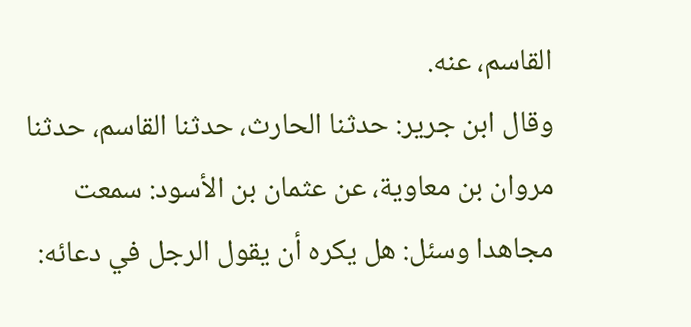القاسم، عنه.
وقال ابن جرير: حدثنا الحارث، حدثنا القاسم، حدثنا مروان بن معاوية، عن عثمان بن الأسود: سمعت مجاهدا وسئل: هل يكره أن يقول الرجل في دعائه: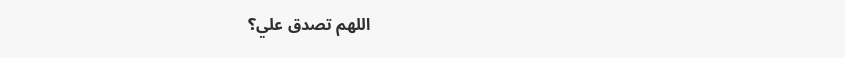اللهم تصدق علي؟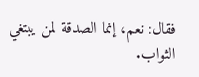فقال: نعم، إنما الصدقة لمن يبتغي الثواب.